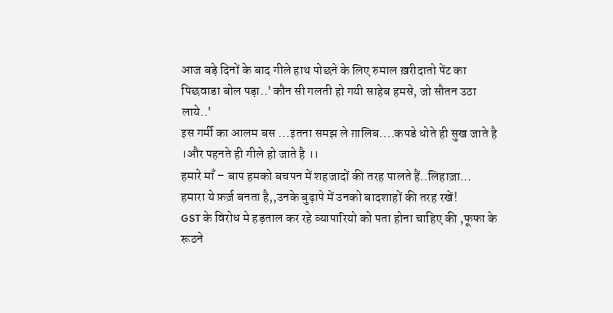आज बड़े दिनों के बाद गीले हाथ पोछने के लिए रुमाल ख़रीदातो पेंट का पिछवाडा बोल पड़ा..'कौन सी गलती हो गयी साहेब हमसे, जो सौतन उठा लाये..'
इस गर्मी का आलम बस ...इतना समझ ले ग़ालिब....कपडे धोते ही सुख जाते है ।और पहनते ही गीले हो जाते है ।।
हमारे माँ – बाप हमको बचपन में शहजादों की तरह पालते हैं..लिहाज़ा…
हमारा ये फ़र्ज़ बनता है,,उनके बुढ़ापे में उनको बादशाहों की तरह रखें!
GST के विरोध मे हड़ताल कर रहे व्यापारियो को पता होना चाहिए की ,फूफा के रूठने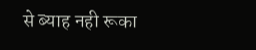से ब्याह नही रूका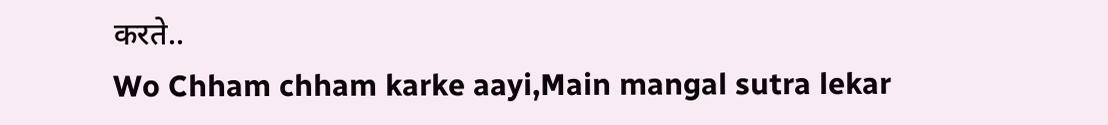करते..
Wo Chham chham karke aayi,Main mangal sutra lekar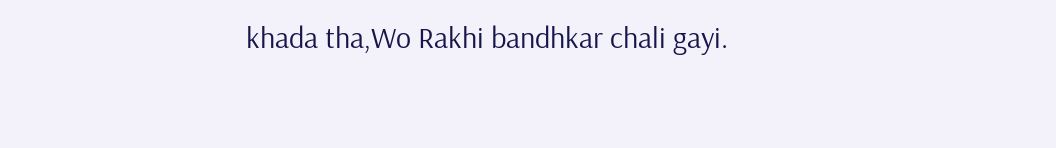khada tha,Wo Rakhi bandhkar chali gayi.